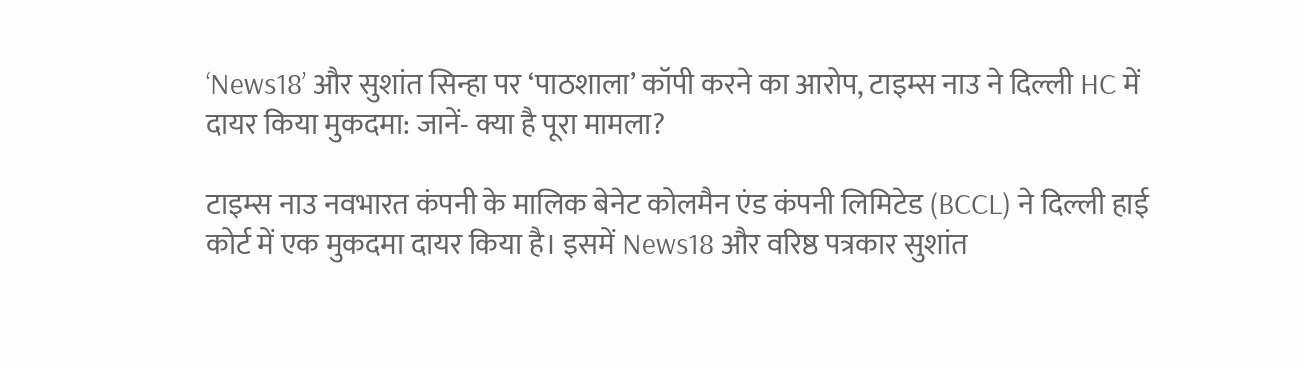‘News18’ और सुशांत सिन्हा पर ‘पाठशाला’ कॉपी करने का आरोप, टाइम्स नाउ ने दिल्ली HC में दायर किया मुकदमा: जानें- क्या है पूरा मामला?

टाइम्स नाउ नवभारत कंपनी के मालिक बेनेट कोलमैन एंड कंपनी लिमिटेड (BCCL) ने दिल्ली हाई कोर्ट में एक मुकदमा दायर किया है। इसमें News18 और वरिष्ठ पत्रकार सुशांत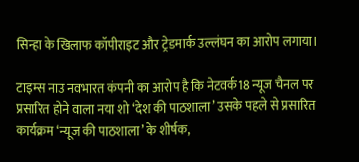सिन्हा के खिलाफ कॉपीराइट और ट्रेडमार्क उल्लंघन का आरोप लगाया।

टाइम्स नाउ नवभारत कंपनी का आरोप है कि नेटवर्क18 न्यूज चैनल पर प्रसारित होने वाला नया शो ‘देश की पाठशाला’ उसके पहले से प्रसारित कार्यक्रम ‘न्यूज की पाठशाला’ के शीर्षक,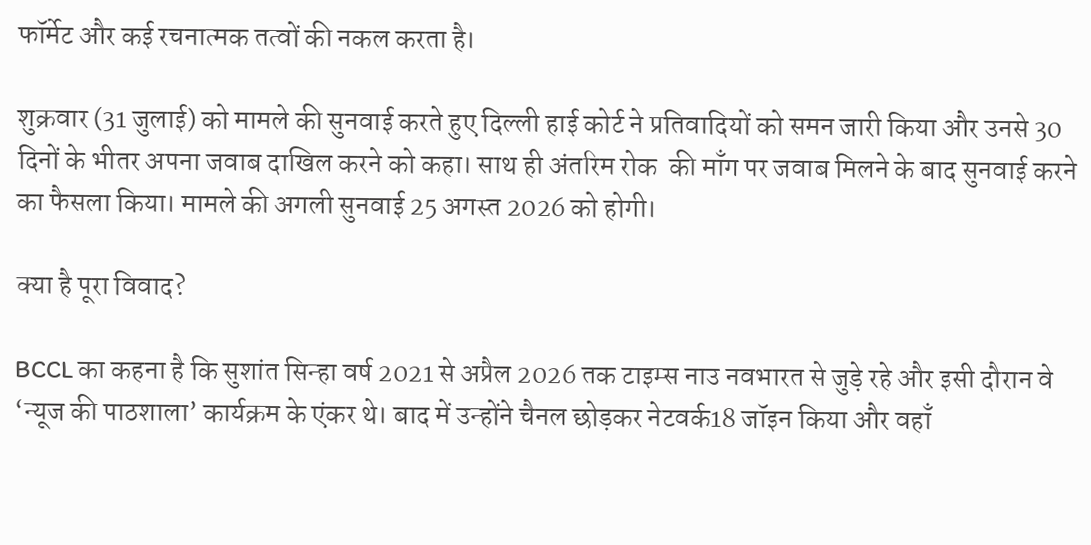फॉर्मेट और कई रचनात्मक तत्वों की नकल करता है।

शुक्रवार (31 जुलाई) को मामले की सुनवाई करते हुए दिल्ली हाई कोर्ट ने प्रतिवादियों को समन जारी किया और उनसे 30 दिनों के भीतर अपना जवाब दाखिल करने को कहा। साथ ही अंतरिम रोक  की माँग पर जवाब मिलने के बाद सुनवाई करने का फैसला किया। मामले की अगली सुनवाई 25 अगस्त 2026 को होगी।

क्या है पूरा विवाद?

BCCL का कहना है कि सुशांत सिन्हा वर्ष 2021 से अप्रैल 2026 तक टाइम्स नाउ नवभारत से जुड़े रहे और इसी दौरान वे ‘न्यूज की पाठशाला’ कार्यक्रम के एंकर थे। बाद में उन्होंने चैनल छोड़कर नेटवर्क18 जॉइन किया और वहाँ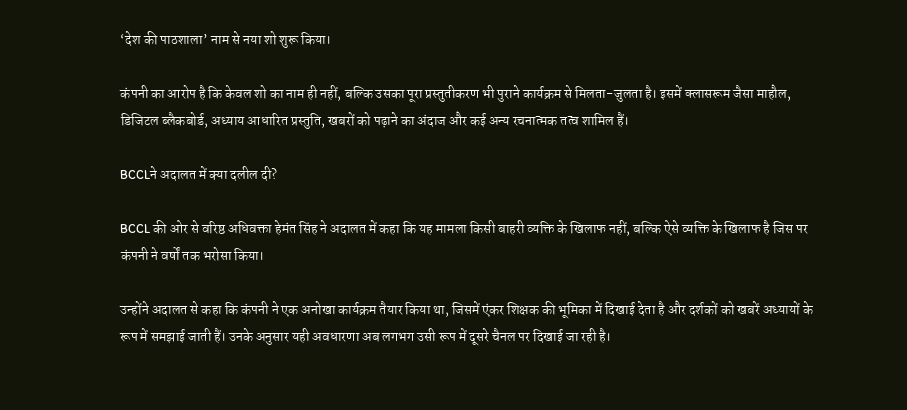‘देश की पाठशाला’ नाम से नया शो शुरू किया।

कंपनी का आरोप है कि केवल शो का नाम ही नहीं, बल्कि उसका पूरा प्रस्तुतीकरण भी पुराने कार्यक्रम से मिलता-जुलता है। इसमें क्लासरूम जैसा माहौल, डिजिटल ब्लैकबोर्ड, अध्याय आधारित प्रस्तुति, खबरों को पढ़ाने का अंदाज और कई अन्य रचनात्मक तत्व शामिल हैं।

BCCLने अदालत में क्या दलील दी?

BCCL की ओर से वरिष्ठ अधिवक्ता हेमंत सिंह ने अदालत में कहा कि यह मामला किसी बाहरी व्यक्ति के खिलाफ नहीं, बल्कि ऐसे व्यक्ति के खिलाफ है जिस पर कंपनी ने वर्षों तक भरोसा किया।

उन्होंने अदालत से कहा कि कंपनी ने एक अनोखा कार्यक्रम तैयार किया था, जिसमें एंकर शिक्षक की भूमिका में दिखाई देता है और दर्शकों को खबरें अध्यायों के रूप में समझाई जाती हैं। उनके अनुसार यही अवधारणा अब लगभग उसी रूप में दूसरे चैनल पर दिखाई जा रही है।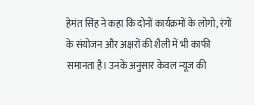हेमंत सिंह ने कहा कि दोनों कार्यक्रमों के लोगो, रंगों के संयोजन और अक्षरों की शैली में भी काफी समानता है। उनके अनुसार केवल न्यूज की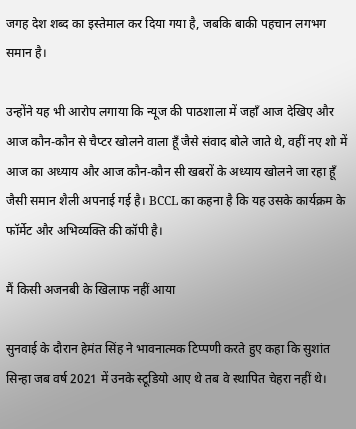जगह देश शब्द का इस्तेमाल कर दिया गया है, जबकि बाकी पहचान लगभग समान है।

उन्होंने यह भी आरोप लगाया कि न्यूज की पाठशाला में जहाँ आज देखिए और आज कौन-कौन से चैप्टर खोलने वाला हूँ जैसे संवाद बोले जाते थे, वहीं नए शो में आज का अध्याय और आज कौन-कौन सी खबरों के अध्याय खोलने जा रहा हूँ जैसी समान शैली अपनाई गई है। BCCL का कहना है कि यह उसके कार्यक्रम के फॉर्मेट और अभिव्यक्ति की कॉपी है।

मैं किसी अजनबी के खिलाफ नहीं आया

सुनवाई के दौरान हेमंत सिंह ने भावनात्मक टिप्पणी करते हुए कहा कि सुशांत सिन्हा जब वर्ष 2021 में उनके स्टूडियो आए थे तब वे स्थापित चेहरा नहीं थे।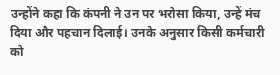उन्होंने कहा कि कंपनी ने उन पर भरोसा किया, उन्हें मंच दिया और पहचान दिलाई। उनके अनुसार किसी कर्मचारी को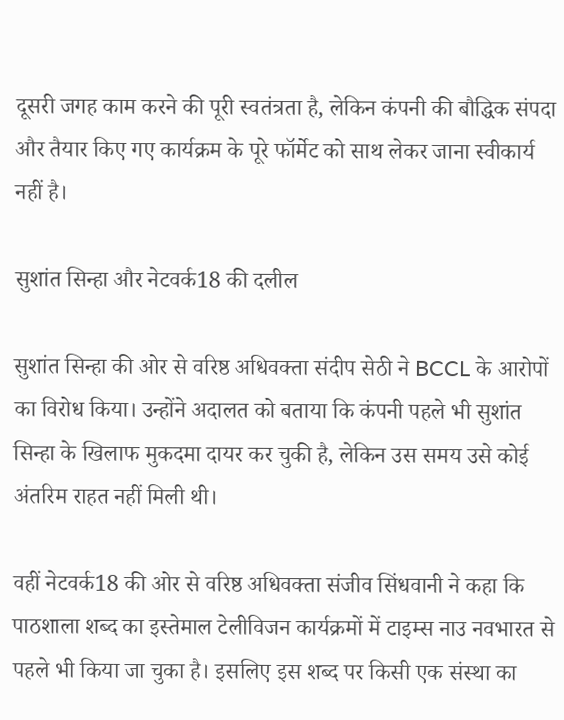दूसरी जगह काम करने की पूरी स्वतंत्रता है, लेकिन कंपनी की बौद्धिक संपदा और तैयार किए गए कार्यक्रम के पूरे फॉर्मेट को साथ लेकर जाना स्वीकार्य नहीं है।

सुशांत सिन्हा और नेटवर्क18 की दलील

सुशांत सिन्हा की ओर से वरिष्ठ अधिवक्ता संदीप सेठी ने BCCL के आरोपों का विरोध किया। उन्होंने अदालत को बताया कि कंपनी पहले भी सुशांत सिन्हा के खिलाफ मुकदमा दायर कर चुकी है, लेकिन उस समय उसे कोई अंतरिम राहत नहीं मिली थी।

वहीं नेटवर्क18 की ओर से वरिष्ठ अधिवक्ता संजीव सिंधवानी ने कहा कि पाठशाला शब्द का इस्तेमाल टेलीविजन कार्यक्रमों में टाइम्स नाउ नवभारत से पहले भी किया जा चुका है। इसलिए इस शब्द पर किसी एक संस्था का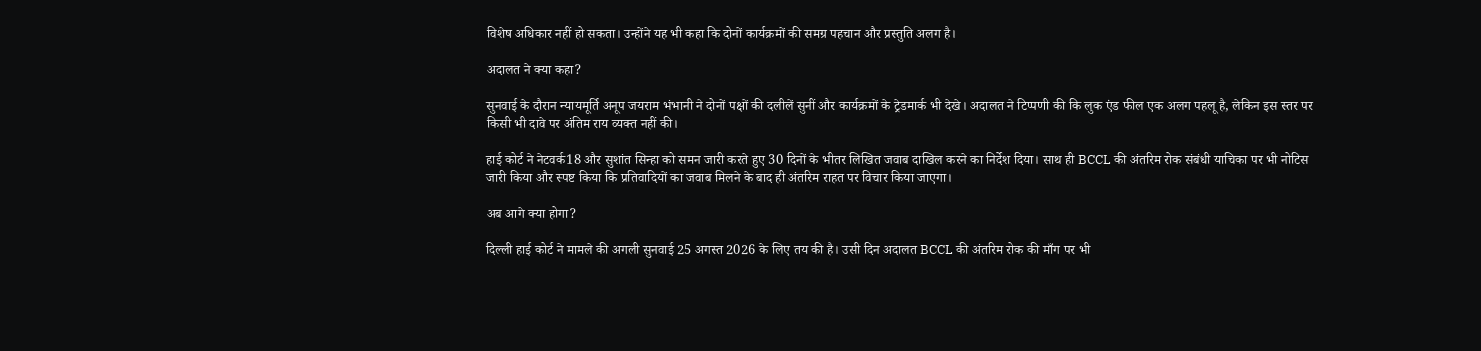विशेष अधिकार नहीं हो सकता। उन्होंने यह भी कहा कि दोनों कार्यक्रमों की समग्र पहचान और प्रस्तुति अलग है।

अदालत ने क्या कहा?

सुनवाई के दौरान न्यायमूर्ति अनूप जयराम भंभानी ने दोनों पक्षों की दलीलें सुनीं और कार्यक्रमों के ट्रेडमार्क भी देखे। अदालत ने टिप्पणी की कि लुक एंड फील एक अलग पहलू है, लेकिन इस स्तर पर किसी भी दावे पर अंतिम राय व्यक्त नहीं की।

हाई कोर्ट ने नेटवर्क18 और सुशांत सिन्हा को समन जारी करते हुए 30 दिनों के भीतर लिखित जवाब दाखिल करने का निर्देश दिया। साथ ही BCCL की अंतरिम रोक संबंधी याचिका पर भी नोटिस जारी किया और स्पष्ट किया कि प्रतिवादियों का जवाब मिलने के बाद ही अंतरिम राहत पर विचार किया जाएगा।

अब आगे क्या होगा?

दिल्ली हाई कोर्ट ने मामले की अगली सुनवाई 25 अगस्त 2026 के लिए तय की है। उसी दिन अदालत BCCL की अंतरिम रोक की माँग पर भी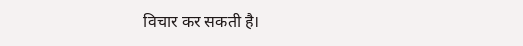विचार कर सकती है।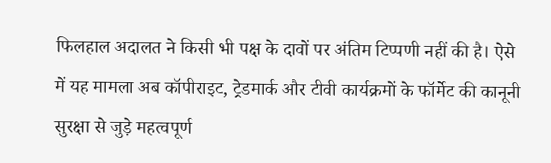फिलहाल अदालत ने किसी भी पक्ष के दावों पर अंतिम टिप्पणी नहीं की है। ऐसे में यह मामला अब कॉपीराइट, ट्रेडमार्क और टीवी कार्यक्रमों के फॉर्मेट की कानूनी सुरक्षा से जुड़े महत्वपूर्ण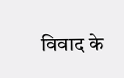विवाद के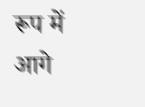रूप में आगे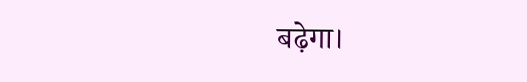बढ़ेगा।